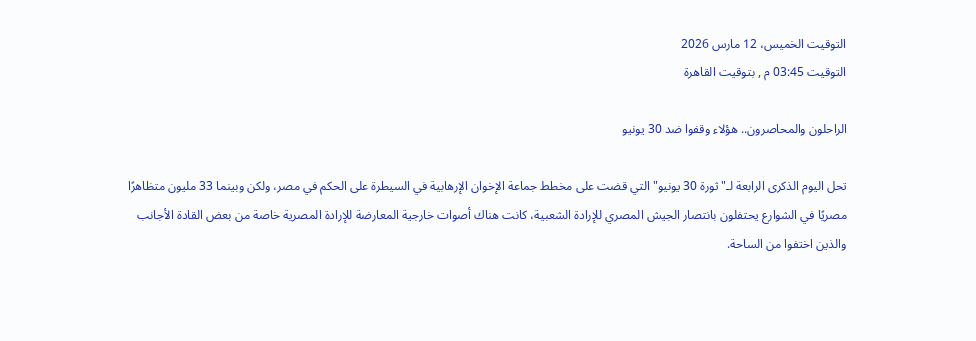التوقيت الخميس، 12 مارس 2026
التوقيت 03:45 م , بتوقيت القاهرة

الراحلون والمحاصرون.. هؤلاء وقفوا ضد 30 يونيو

تحل اليوم الذكرى الرابعة لـ"ثورة 30 يونيو" التي قضت على مخطط جماعة الإخوان الإرهابية في السيطرة على الحكم في مصر، ولكن وبينما 33 مليون متظاهرًا مصريًا في الشوارع يحتفلون بانتصار الجيش المصري للإرادة الشعبية، كانت هناك أصوات خارجية المعارضة للإرادة المصرية خاصة من بعض القادة الأجانب والذين اختفوا من الساحة.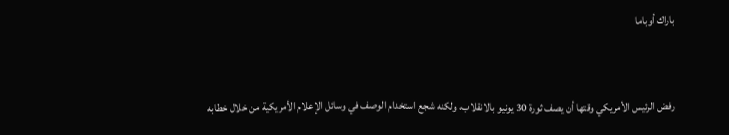باراك أوباما


رفض الرئيس الأمريكي وقتها أن يصف ثورة 30 يونيو بالانقلاب، ولكنه شجع استخدام الوصف في وسائل الإعلام الأمريكية من خلال خطابه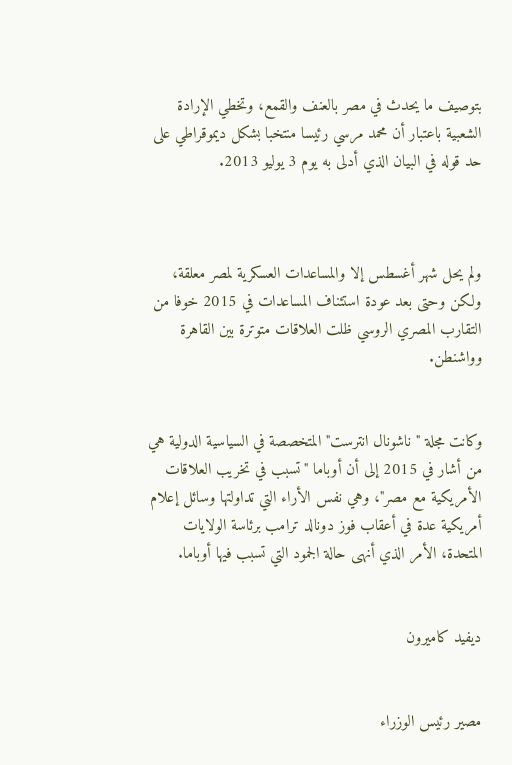بتوصيف ما يحدث في مصر بالعنف والقمع، وتخطي الإرادة الشعبية باعتبار أن محمد مرسي رئيسا منتخبا بشكل ديموقراطي على حد قوله في البيان الذي أدلى به يوم 3 يوليو 2013.



ولم يحل شهر أغسطس إلا والمساعدات العسكرية لمصر معلقة، ولكن وحتى بعد عودة استئناف المساعدات في 2015 خوفا من التقارب المصري الروسي ظلت العلاقات متوترة بين القاهرة وواشنطن.


وكانت مجلة "ناشونال انترست" المتخصصة في السياسية الدولية هي من أشار في 2015 إلى أن أوباما "تسبب في تخريب العلاقات الأمريكية مع مصر"، وهي نفس الأراء التي تداولتها وسائل إعلام أمريكية عدة في أعقاب فوز دونالد ترامب برئاسة الولايات المتحدة، الأمر الذي أنهى حالة الجمود التي تسبب فيها أوباما.


ديفيد كاميرون


مصير رئيس الوزراء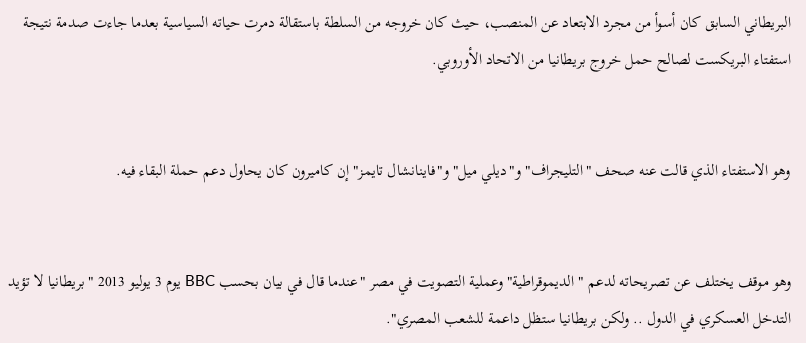البريطاني السابق كان أسوأ من مجرد الابتعاد عن المنصب، حيث كان خروجه من السلطة باستقالة دمرت حياته السياسية بعدما جاءت صدمة نتيجة استفتاء البريكست لصالح حمل خروج بريطانيا من الاتحاد الأوروبي.


وهو الاستفتاء الذي قالت عنه صحف "التليجراف" و"ديلي ميل" و"فاينانشال تايمز" إن كاميرون كان يحاول دعم حملة البقاء فيه.


وهو موقف يختلف عن تصريحاته لدعم "الديموقراطية" وعملية التصويت في مصر "عندما قال في بيان بحسب BBC يوم 3 يوليو 2013 "بريطانيا لا تؤيد التدخل العسكري في الدول .. ولكن بريطانيا ستظل داعمة للشعب المصري".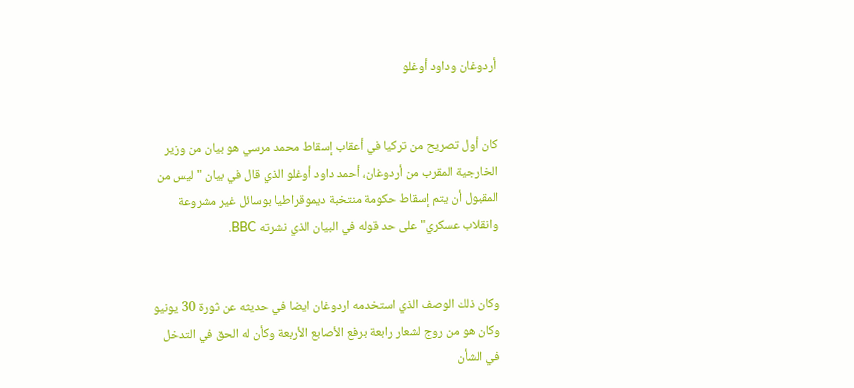أردوغان وداود أوغلو


كان أول تصريح من تركيا في أعقاب إسقاط محمد مرسي هو بيان من وزير الخارجية المقرب من أردوغان، أحمد داود أوغلو الذي قال في بيان "ليس من المقبول أن يتم إسقاط حكومة منتخبة ديموقراطيا بوسائل غير مشروعة وانقلاب عسكري" على حد قوله في البيان الذي نشرته BBC.


وكان ذلك الوصف الذي استخدمه اردوغان ايضا في حديثه عن ثورة 30 يونيو وكان هو من روج لشعار رابعة برفع الأصابع الأربعة وكأن له الحق في التدخل في الشأن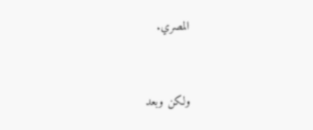المصري.


ولكن وبعد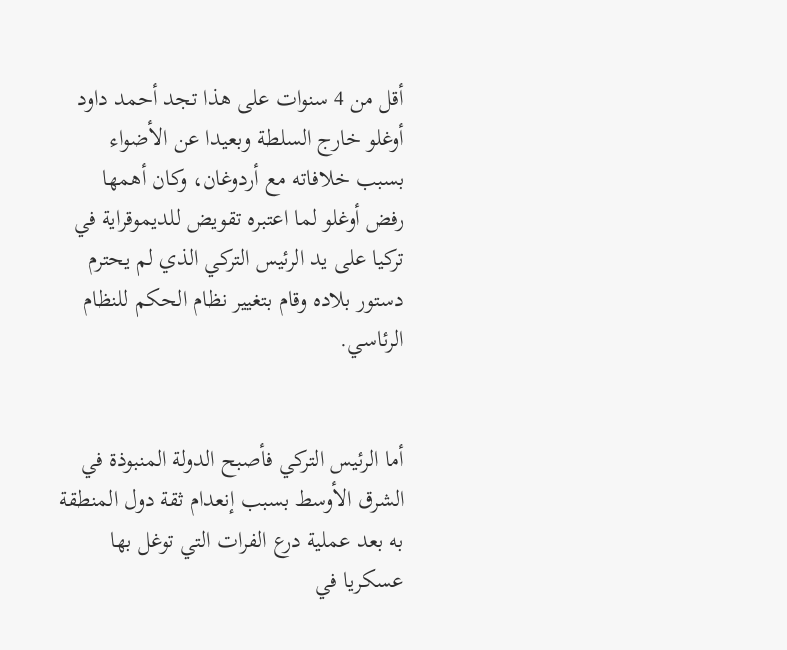أقل من 4 سنوات على هذا تجد أحمد داود أوغلو خارج السلطة وبعيدا عن الأضواء بسبب خلافاته مع أردوغان، وكان أهمها رفض أوغلو لما اعتبره تقويض للديموقراية في تركيا على يد الرئيس التركي الذي لم يحترم دستور بلاده وقام بتغيير نظام الحكم للنظام الرئاسي.


أما الرئيس التركي فأصبح الدولة المنبوذة في الشرق الأوسط بسبب إنعدام ثقة دول المنطقة به بعد عملية درع الفرات التي توغل بها عسكريا في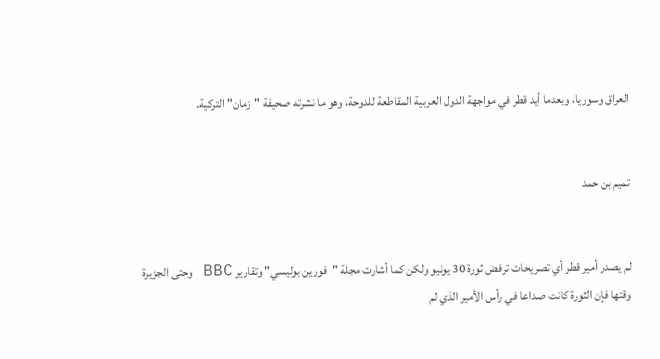العراق وسوريا، وبعدما أيد قطر في مواجهة الدول العربية المقاطعة للدوحة، وهو ما نشرته صحيفة "زمان" التركية.


تميم بن حمد


لم يصدر أمير قطر أي تصريحات ترفض ثورة 30 يونيو ولكن كما أشارت مجلة "فورين بوليسي" وتقارير BBC وحتى الجزيرة وقتها فإن الثورة كانت صداعا في رأس الأمير الذي لم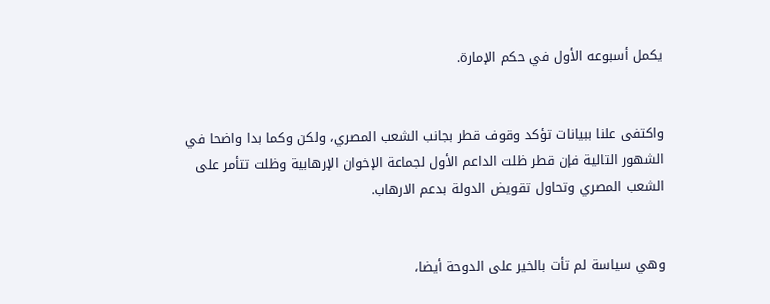يكمل أسبوعه الأول في حكم الإمارة.


واكتفى علنا ببيانات تؤكد وقوف قطر بجانب الشعب المصري، ولكن وكما بدا واضحا في الشهور التالية فإن قطر ظلت الداعم الأول لجماعة الإخوان الإرهابية وظلت تتأمر على الشعب المصري وتحاول تقويض الدولة بدعم الارهاب.


وهي سياسة لم تأت بالخير على الدوحة أيضا،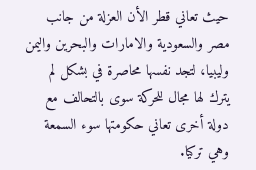حيث تعاني قطر الأن العزلة من جانب مصر والسعودية والامارات والبحرين واليمن وليبيا، لتجد نفسها محاصرة في بشكل لم يترك لها مجال للحركة سوى بالتحالف مع دولة أخرى تعاني حكومتها سوء السمعة وهي تركيا.